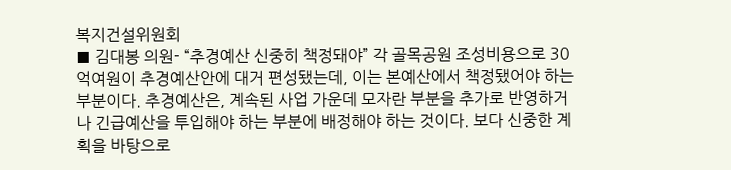복지건설위원회
■ 김대봉 의원- “추경예산 신중히 책정돼야” 각 골목공원 조성비용으로 30억여원이 추경예산안에 대거 편성됐는데, 이는 본예산에서 책정됐어야 하는 부분이다. 추경예산은, 계속된 사업 가운데 모자란 부분을 추가로 반영하거나 긴급예산을 투입해야 하는 부분에 배정해야 하는 것이다. 보다 신중한 계획을 바탕으로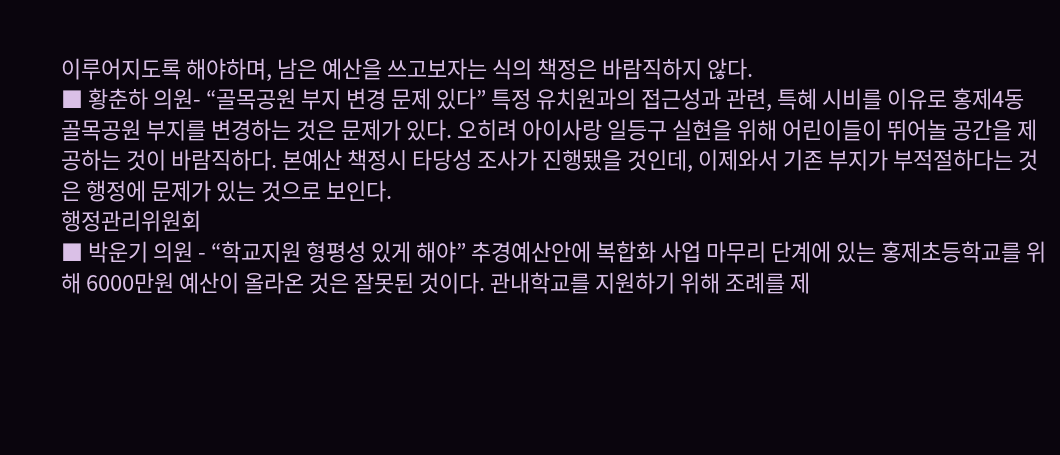이루어지도록 해야하며, 남은 예산을 쓰고보자는 식의 책정은 바람직하지 않다.
■ 황춘하 의원- “골목공원 부지 변경 문제 있다” 특정 유치원과의 접근성과 관련, 특혜 시비를 이유로 홍제4동 골목공원 부지를 변경하는 것은 문제가 있다. 오히려 아이사랑 일등구 실현을 위해 어린이들이 뛰어놀 공간을 제공하는 것이 바람직하다. 본예산 책정시 타당성 조사가 진행됐을 것인데, 이제와서 기존 부지가 부적절하다는 것은 행정에 문제가 있는 것으로 보인다.
행정관리위원회
■ 박운기 의원 - “학교지원 형평성 있게 해야” 추경예산안에 복합화 사업 마무리 단계에 있는 홍제초등학교를 위해 6000만원 예산이 올라온 것은 잘못된 것이다. 관내학교를 지원하기 위해 조례를 제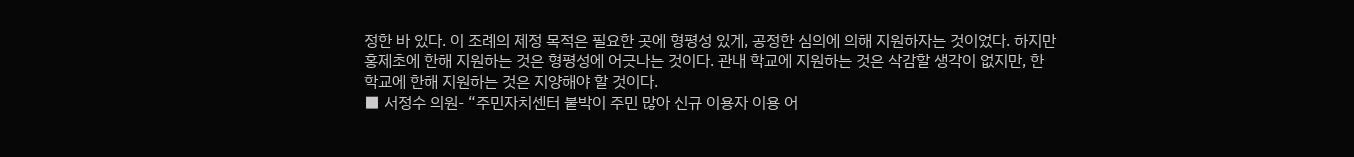정한 바 있다. 이 조례의 제정 목적은 필요한 곳에 형평성 있게, 공정한 심의에 의해 지원하자는 것이었다. 하지만 홍제초에 한해 지원하는 것은 형평성에 어긋나는 것이다. 관내 학교에 지원하는 것은 삭감할 생각이 없지만, 한 학교에 한해 지원하는 것은 지양해야 할 것이다.
■ 서정수 의원- “주민자치센터 붙박이 주민 많아 신규 이용자 이용 어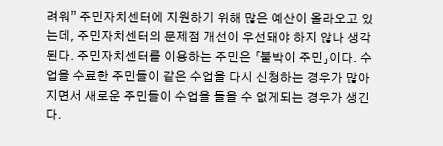려워” 주민자치센터에 지원하기 위해 많은 예산이 올라오고 있는데, 주민자치센터의 문제점 개선이 우선돼야 하지 않나 생각된다. 주민자치센터를 이용하는 주민은 「붙박이 주민」이다. 수업을 수료한 주민들이 같은 수업을 다시 신청하는 경우가 많아지면서 새로운 주민들이 수업을 들을 수 없게되는 경우가 생긴다.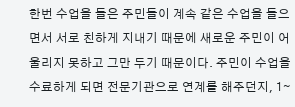한번 수업을 들은 주민들이 계속 같은 수업을 들으면서 서로 친하게 지내기 때문에 새로운 주민이 어울리지 못하고 그만 두기 때문이다. 주민이 수업을 수료하게 되면 전문기관으로 연계를 해주던지, 1∼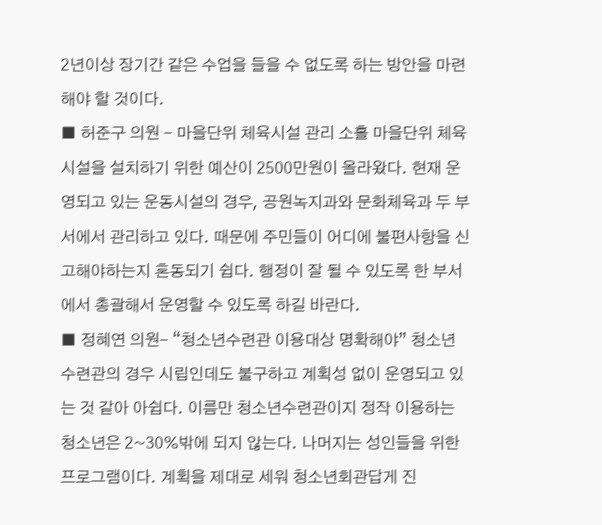2년이상 장기간 같은 수업을 들을 수 없도록 하는 방안을 마련해야 할 것이다.
■ 허준구 의원 - 마을단위 체육시설 관리 소홀 마을단위 체육시설을 설치하기 위한 예산이 2500만원이 올라왔다. 현재 운영되고 있는 운동시설의 경우, 공원녹지과와 문화체육과 두 부서에서 관리하고 있다. 때문에 주민들이 어디에 불편사항을 신고해야하는지 혼동되기 쉽다. 행정이 잘 될 수 있도록 한 부서에서 총괄해서 운영할 수 있도록 하길 바란다.
■ 정혜연 의원- “청소년수련관 이용대상 명확해야” 청소년수련관의 경우 시립인데도 불구하고 계획성 없이 운영되고 있는 것 같아 아쉽다. 이름만 청소년수련관이지 정작 이용하는 청소년은 2~30%밖에 되지 않는다. 나머지는 성인들을 위한 프로그램이다. 계획을 제대로 세워 청소년회관답게 진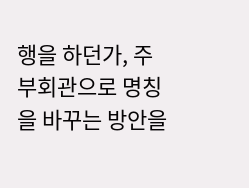행을 하던가, 주부회관으로 명칭을 바꾸는 방안을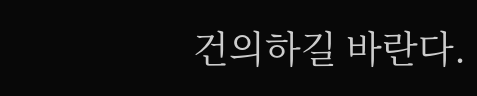건의하길 바란다.